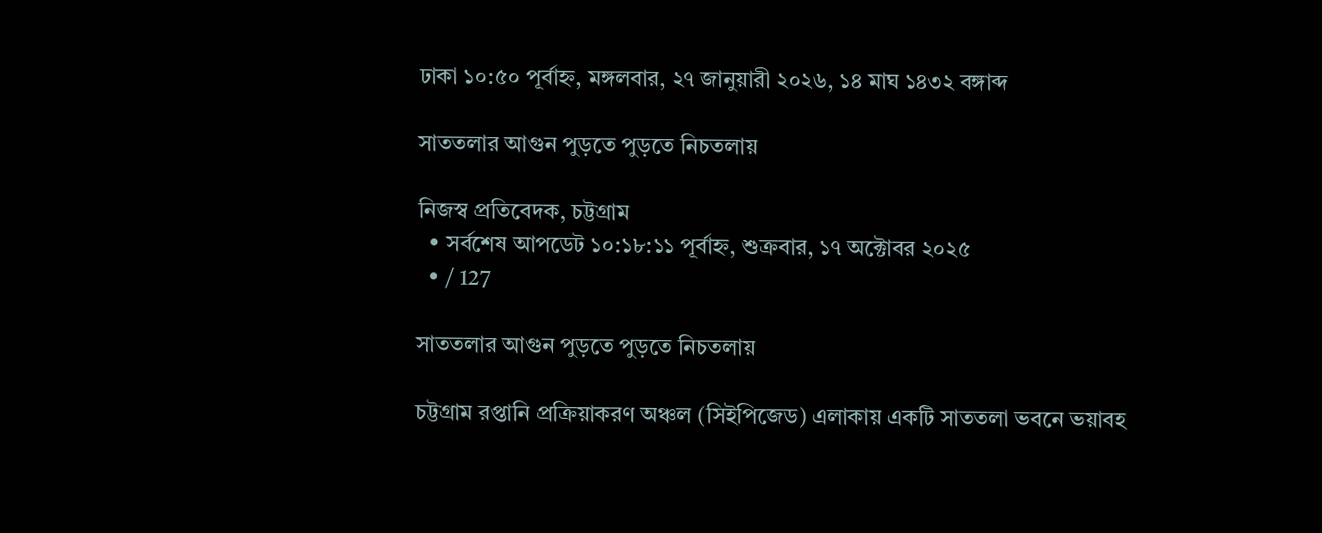ঢাকা ১০:৫০ পূর্বাহ্ন, মঙ্গলবার, ২৭ জানুয়ারী ২০২৬, ১৪ মাঘ ১৪৩২ বঙ্গাব্দ

সাততলার আগুন পুড়তে পুড়তে নিচতলায়

নিজস্ব প্রতিবেদক, চট্টগ্রাম
  • সর্বশেষ আপডেট ১০:১৮:১১ পূর্বাহ্ন, শুক্রবার, ১৭ অক্টোবর ২০২৫
  • / 127

সাততলার আগুন পুড়তে পুড়তে নিচতলায়

চট্টগ্রাম রপ্তানি প্রক্রিয়াকরণ অঞ্চল (সিইপিজেড) এলাকায় একটি সাততলা ভবনে ভয়াবহ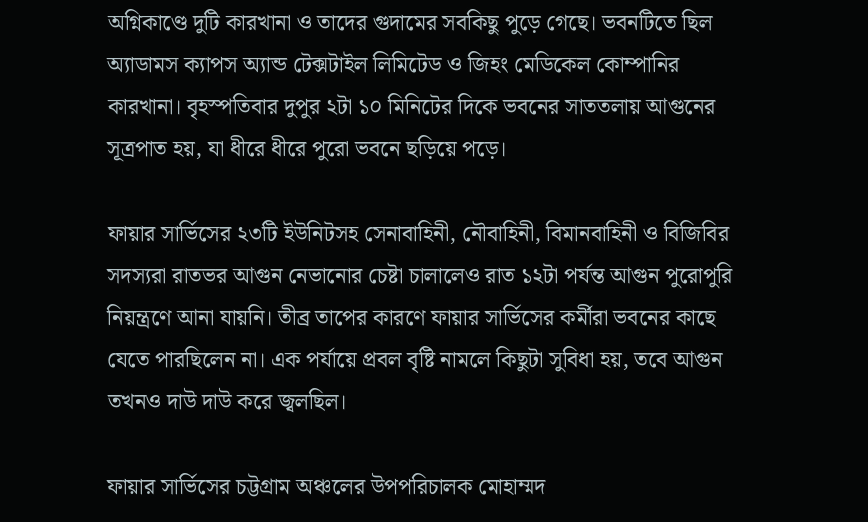অগ্নিকাণ্ডে দুটি কারখানা ও তাদের গুদামের সবকিছু পুড়ে গেছে। ভবনটিতে ছিল অ্যাডামস ক্যাপস অ্যান্ড টেক্সটাইল লিমিটেড ও জিহং মেডিকেল কোম্পানির কারখানা। বৃহস্পতিবার দুপুর ২টা ১০ মিনিটের দিকে ভবনের সাততলায় আগুনের সূত্রপাত হয়, যা ধীরে ধীরে পুরো ভবনে ছড়িয়ে পড়ে।

ফায়ার সার্ভিসের ২৩টি ইউনিটসহ সেনাবাহিনী, নৌবাহিনী, বিমানবাহিনী ও বিজিবির সদস্যরা রাতভর আগুন নেভানোর চেষ্টা চালালেও রাত ১২টা পর্যন্ত আগুন পুরোপুরি নিয়ন্ত্রণে আনা যায়নি। তীব্র তাপের কারণে ফায়ার সার্ভিসের কর্মীরা ভবনের কাছে যেতে পারছিলেন না। এক পর্যায়ে প্রবল বৃষ্টি নামলে কিছুটা সুবিধা হয়, তবে আগুন তখনও দাউ দাউ করে জ্বলছিল।

ফায়ার সার্ভিসের চট্টগ্রাম অঞ্চলের উপপরিচালক মোহাম্মদ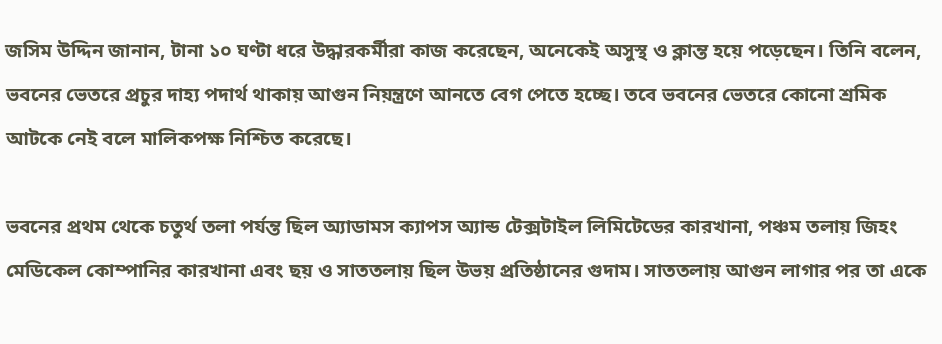জসিম উদ্দিন জানান, টানা ১০ ঘণ্টা ধরে উদ্ধারকর্মীরা কাজ করেছেন, অনেকেই অসুস্থ ও ক্লান্ত হয়ে পড়েছেন। তিনি বলেন, ভবনের ভেতরে প্রচুর দাহ্য পদার্থ থাকায় আগুন নিয়ন্ত্রণে আনতে বেগ পেতে হচ্ছে। তবে ভবনের ভেতরে কোনো শ্রমিক আটকে নেই বলে মালিকপক্ষ নিশ্চিত করেছে।

ভবনের প্রথম থেকে চতুর্থ তলা পর্যন্ত ছিল অ্যাডামস ক্যাপস অ্যান্ড টেক্সটাইল লিমিটেডের কারখানা, পঞ্চম তলায় জিহং মেডিকেল কোম্পানির কারখানা এবং ছয় ও সাততলায় ছিল উভয় প্রতিষ্ঠানের গুদাম। সাততলায় আগুন লাগার পর তা একে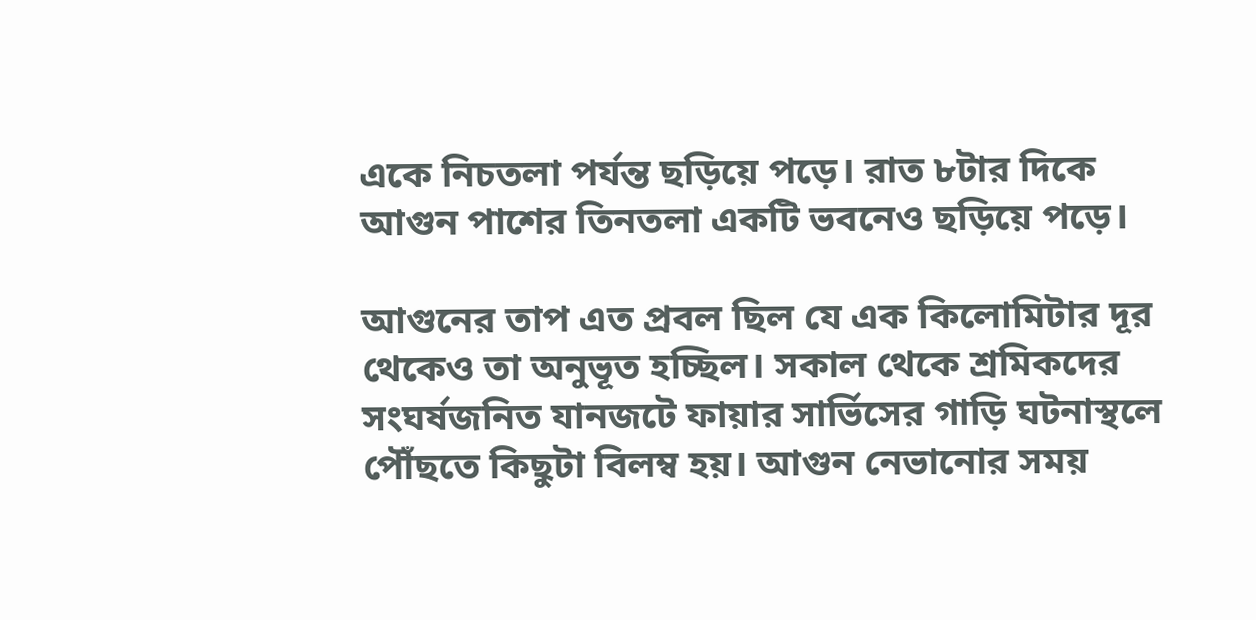একে নিচতলা পর্যন্ত ছড়িয়ে পড়ে। রাত ৮টার দিকে আগুন পাশের তিনতলা একটি ভবনেও ছড়িয়ে পড়ে।

আগুনের তাপ এত প্রবল ছিল যে এক কিলোমিটার দূর থেকেও তা অনুভূত হচ্ছিল। সকাল থেকে শ্রমিকদের সংঘর্ষজনিত যানজটে ফায়ার সার্ভিসের গাড়ি ঘটনাস্থলে পৌঁছতে কিছুটা বিলম্ব হয়। আগুন নেভানোর সময়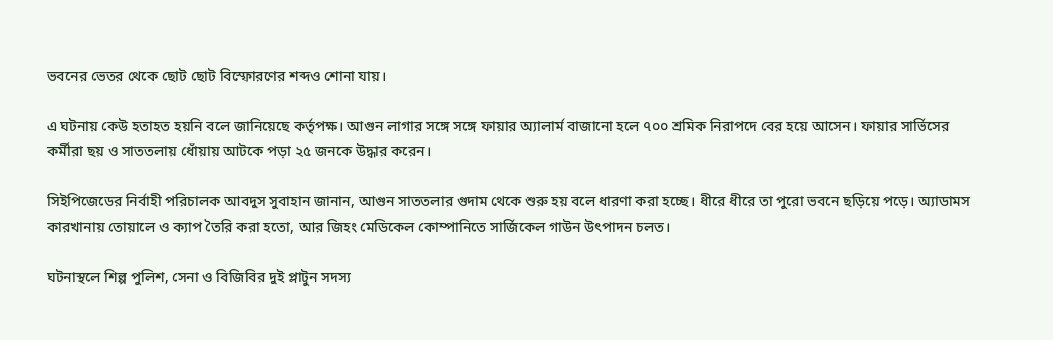ভবনের ভেতর থেকে ছোট ছোট বিস্ফোরণের শব্দও শোনা যায়।

এ ঘটনায় কেউ হতাহত হয়নি বলে জানিয়েছে কর্তৃপক্ষ। আগুন লাগার সঙ্গে সঙ্গে ফায়ার অ্যালার্ম বাজানো হলে ৭০০ শ্রমিক নিরাপদে বের হয়ে আসেন। ফায়ার সার্ভিসের কর্মীরা ছয় ও সাততলায় ধোঁয়ায় আটকে পড়া ২৫ জনকে উদ্ধার করেন।

সিইপিজেডের নির্বাহী পরিচালক আবদুস সুবাহান জানান, আগুন সাততলার গুদাম থেকে শুরু হয় বলে ধারণা করা হচ্ছে। ধীরে ধীরে তা পুরো ভবনে ছড়িয়ে পড়ে। অ্যাডামস কারখানায় তোয়ালে ও ক্যাপ তৈরি করা হতো, আর জিহং মেডিকেল কোম্পানিতে সার্জিকেল গাউন উৎপাদন চলত।

ঘটনাস্থলে শিল্প পুলিশ, সেনা ও বিজিবির দুই প্লাটুন সদস্য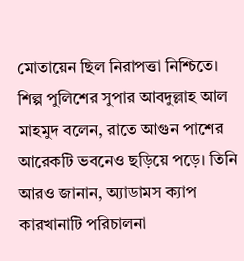মোতায়েন ছিল নিরাপত্তা নিশ্চিতে। শিল্প পুলিশের সুপার আবদুল্লাহ আল মাহমুদ বলেন, রাতে আগুন পাশের আরেকটি ভবনেও ছড়িয়ে পড়ে। তিনি আরও জানান, অ্যাডামস ক্যাপ কারখানাটি পরিচালনা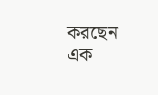করছেন এক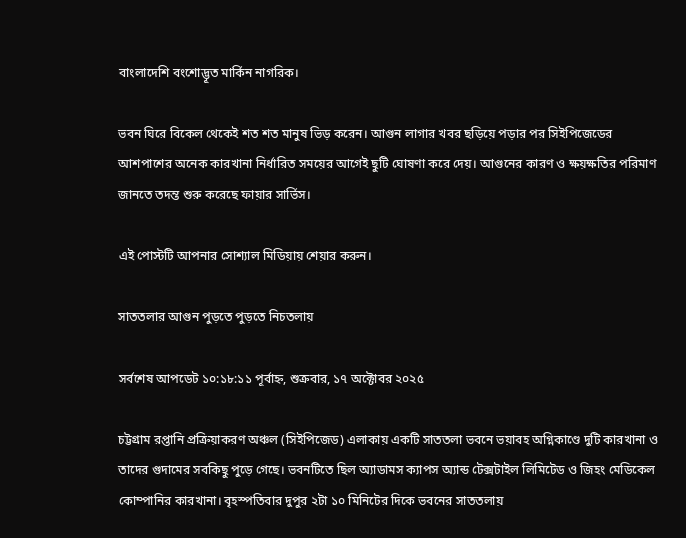বাংলাদেশি বংশোদ্ভূত মার্কিন নাগরিক।

ভবন ঘিরে বিকেল থেকেই শত শত মানুষ ভিড় করেন। আগুন লাগার খবর ছড়িয়ে পড়ার পর সিইপিজেডের আশপাশের অনেক কারখানা নির্ধারিত সময়ের আগেই ছুটি ঘোষণা করে দেয়। আগুনের কারণ ও ক্ষয়ক্ষতির পরিমাণ জানতে তদন্ত শুরু করেছে ফায়ার সার্ভিস।

এই পোস্টটি আপনার সোশ্যাল মিডিয়ায় শেয়ার করুন।

সাততলার আগুন পুড়তে পুড়তে নিচতলায়

সর্বশেষ আপডেট ১০:১৮:১১ পূর্বাহ্ন, শুক্রবার, ১৭ অক্টোবর ২০২৫

চট্টগ্রাম রপ্তানি প্রক্রিয়াকরণ অঞ্চল (সিইপিজেড) এলাকায় একটি সাততলা ভবনে ভয়াবহ অগ্নিকাণ্ডে দুটি কারখানা ও তাদের গুদামের সবকিছু পুড়ে গেছে। ভবনটিতে ছিল অ্যাডামস ক্যাপস অ্যান্ড টেক্সটাইল লিমিটেড ও জিহং মেডিকেল কোম্পানির কারখানা। বৃহস্পতিবার দুপুর ২টা ১০ মিনিটের দিকে ভবনের সাততলায়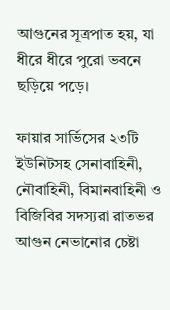আগুনের সূত্রপাত হয়, যা ধীরে ধীরে পুরো ভবনে ছড়িয়ে পড়ে।

ফায়ার সার্ভিসের ২৩টি ইউনিটসহ সেনাবাহিনী, নৌবাহিনী, বিমানবাহিনী ও বিজিবির সদস্যরা রাতভর আগুন নেভানোর চেষ্টা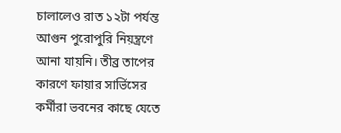চালালেও রাত ১২টা পর্যন্ত আগুন পুরোপুরি নিয়ন্ত্রণে আনা যায়নি। তীব্র তাপের কারণে ফায়ার সার্ভিসের কর্মীরা ভবনের কাছে যেতে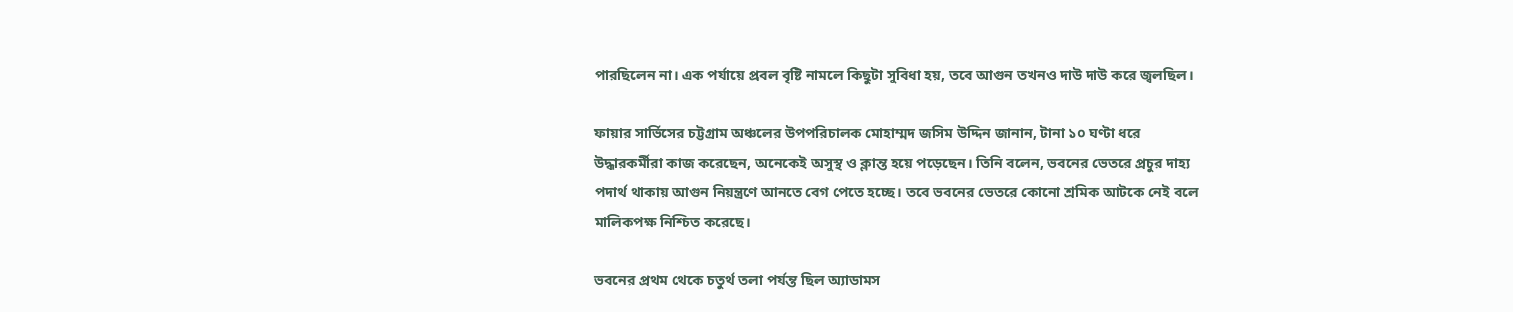পারছিলেন না। এক পর্যায়ে প্রবল বৃষ্টি নামলে কিছুটা সুবিধা হয়, তবে আগুন তখনও দাউ দাউ করে জ্বলছিল।

ফায়ার সার্ভিসের চট্টগ্রাম অঞ্চলের উপপরিচালক মোহাম্মদ জসিম উদ্দিন জানান, টানা ১০ ঘণ্টা ধরে উদ্ধারকর্মীরা কাজ করেছেন, অনেকেই অসুস্থ ও ক্লান্ত হয়ে পড়েছেন। তিনি বলেন, ভবনের ভেতরে প্রচুর দাহ্য পদার্থ থাকায় আগুন নিয়ন্ত্রণে আনতে বেগ পেতে হচ্ছে। তবে ভবনের ভেতরে কোনো শ্রমিক আটকে নেই বলে মালিকপক্ষ নিশ্চিত করেছে।

ভবনের প্রথম থেকে চতুর্থ তলা পর্যন্ত ছিল অ্যাডামস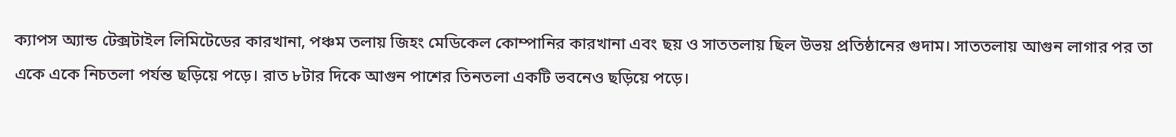ক্যাপস অ্যান্ড টেক্সটাইল লিমিটেডের কারখানা, পঞ্চম তলায় জিহং মেডিকেল কোম্পানির কারখানা এবং ছয় ও সাততলায় ছিল উভয় প্রতিষ্ঠানের গুদাম। সাততলায় আগুন লাগার পর তা একে একে নিচতলা পর্যন্ত ছড়িয়ে পড়ে। রাত ৮টার দিকে আগুন পাশের তিনতলা একটি ভবনেও ছড়িয়ে পড়ে।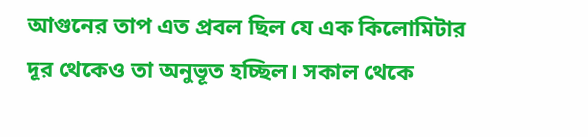আগুনের তাপ এত প্রবল ছিল যে এক কিলোমিটার দূর থেকেও তা অনুভূত হচ্ছিল। সকাল থেকে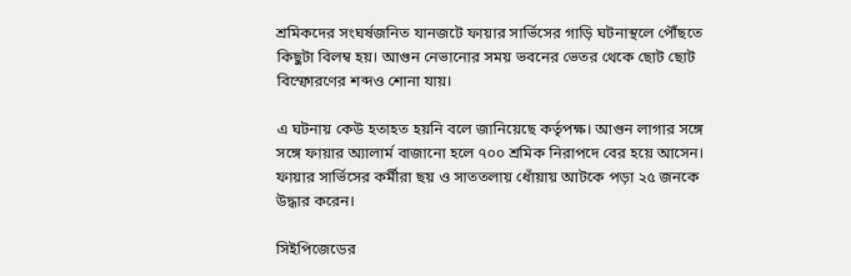শ্রমিকদের সংঘর্ষজনিত যানজটে ফায়ার সার্ভিসের গাড়ি ঘটনাস্থলে পৌঁছতে কিছুটা বিলম্ব হয়। আগুন নেভানোর সময় ভবনের ভেতর থেকে ছোট ছোট বিস্ফোরণের শব্দও শোনা যায়।

এ ঘটনায় কেউ হতাহত হয়নি বলে জানিয়েছে কর্তৃপক্ষ। আগুন লাগার সঙ্গে সঙ্গে ফায়ার অ্যালার্ম বাজানো হলে ৭০০ শ্রমিক নিরাপদে বের হয়ে আসেন। ফায়ার সার্ভিসের কর্মীরা ছয় ও সাততলায় ধোঁয়ায় আটকে পড়া ২৫ জনকে উদ্ধার করেন।

সিইপিজেডের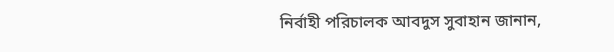নির্বাহী পরিচালক আবদুস সুবাহান জানান,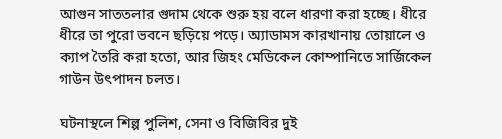আগুন সাততলার গুদাম থেকে শুরু হয় বলে ধারণা করা হচ্ছে। ধীরে ধীরে তা পুরো ভবনে ছড়িয়ে পড়ে। অ্যাডামস কারখানায় তোয়ালে ও ক্যাপ তৈরি করা হতো, আর জিহং মেডিকেল কোম্পানিতে সার্জিকেল গাউন উৎপাদন চলত।

ঘটনাস্থলে শিল্প পুলিশ, সেনা ও বিজিবির দুই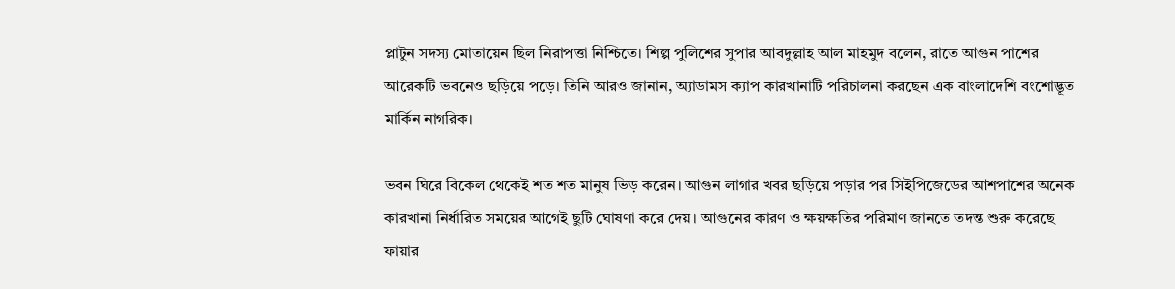প্লাটুন সদস্য মোতায়েন ছিল নিরাপত্তা নিশ্চিতে। শিল্প পুলিশের সুপার আবদুল্লাহ আল মাহমুদ বলেন, রাতে আগুন পাশের আরেকটি ভবনেও ছড়িয়ে পড়ে। তিনি আরও জানান, অ্যাডামস ক্যাপ কারখানাটি পরিচালনা করছেন এক বাংলাদেশি বংশোদ্ভূত মার্কিন নাগরিক।

ভবন ঘিরে বিকেল থেকেই শত শত মানুষ ভিড় করেন। আগুন লাগার খবর ছড়িয়ে পড়ার পর সিইপিজেডের আশপাশের অনেক কারখানা নির্ধারিত সময়ের আগেই ছুটি ঘোষণা করে দেয়। আগুনের কারণ ও ক্ষয়ক্ষতির পরিমাণ জানতে তদন্ত শুরু করেছে ফায়ার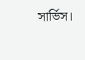সার্ভিস।